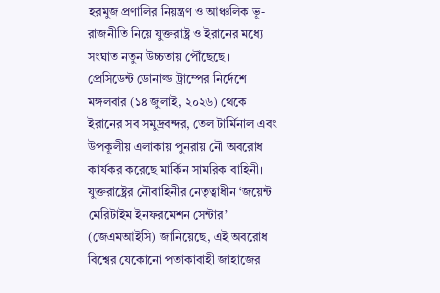হরমুজ প্রণালির নিয়ন্ত্রণ ও আঞ্চলিক ভূ-রাজনীতি নিয়ে যুক্তরাষ্ট্র ও ইরানের মধ্যে সংঘাত নতুন উচ্চতায় পৌঁছেছে। প্রেসিডেন্ট ডোনাল্ড ট্রাম্পের নির্দেশে মঙ্গলবার (১৪ জুলাই, ২০২৬) থেকে ইরানের সব সমুদ্রবন্দর, তেল টার্মিনাল এবং উপকূলীয় এলাকায় পুনরায় নৌ অবরোধ কার্যকর করেছে মার্কিন সামরিক বাহিনী। যুক্তরাষ্ট্রের নৌবাহিনীর নেতৃত্বাধীন ‘জয়েন্ট মেরিটাইম ইনফরমেশন সেন্টার’ (জেএমআইসি) জানিয়েছে, এই অবরোধ বিশ্বের যেকোনো পতাকাবাহী জাহাজের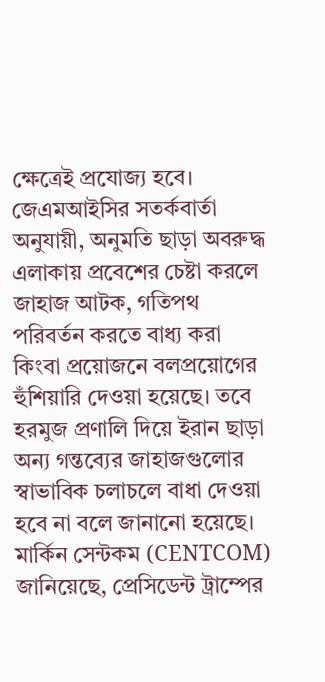ক্ষেত্রেই প্রযোজ্য হবে।
জেএমআইসির সতর্কবার্তা অনুযায়ী, অনুমতি ছাড়া অবরুদ্ধ এলাকায় প্রবেশের চেষ্টা করলে জাহাজ আটক, গতিপথ পরিবর্তন করতে বাধ্য করা কিংবা প্রয়োজনে বলপ্রয়োগের হুঁশিয়ারি দেওয়া হয়েছে। তবে হরমুজ প্রণালি দিয়ে ইরান ছাড়া অন্য গন্তব্যের জাহাজগুলোর স্বাভাবিক চলাচলে বাধা দেওয়া হবে না বলে জানানো হয়েছে। মার্কিন সেন্টকম (CENTCOM) জানিয়েছে, প্রেসিডেন্ট ট্রাম্পের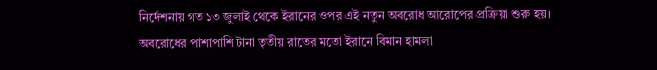নির্দেশনায় গত ১৩ জুলাই থেকে ইরানের ওপর এই নতুন অবরোধ আরোপের প্রক্রিয়া শুরু হয়।
অবরোধের পাশাপাশি টানা তৃতীয় রাতের মতো ইরানে বিমান হামলা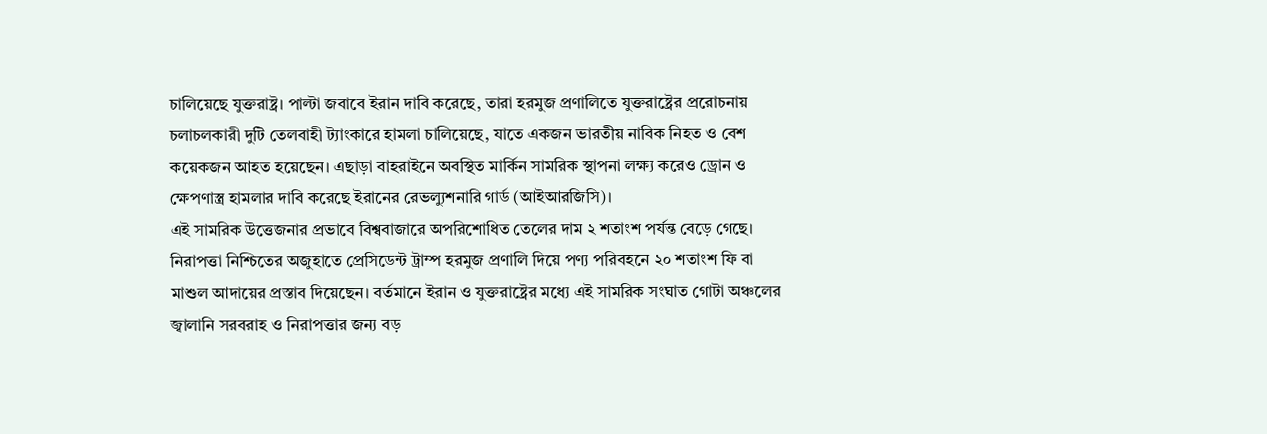চালিয়েছে যুক্তরাষ্ট্র। পাল্টা জবাবে ইরান দাবি করেছে, তারা হরমুজ প্রণালিতে যুক্তরাষ্ট্রের প্ররোচনায় চলাচলকারী দুটি তেলবাহী ট্যাংকারে হামলা চালিয়েছে, যাতে একজন ভারতীয় নাবিক নিহত ও বেশ কয়েকজন আহত হয়েছেন। এছাড়া বাহরাইনে অবস্থিত মার্কিন সামরিক স্থাপনা লক্ষ্য করেও ড্রোন ও ক্ষেপণাস্ত্র হামলার দাবি করেছে ইরানের রেভল্যুশনারি গার্ড (আইআরজিসি)।
এই সামরিক উত্তেজনার প্রভাবে বিশ্ববাজারে অপরিশোধিত তেলের দাম ২ শতাংশ পর্যন্ত বেড়ে গেছে। নিরাপত্তা নিশ্চিতের অজুহাতে প্রেসিডেন্ট ট্রাম্প হরমুজ প্রণালি দিয়ে পণ্য পরিবহনে ২০ শতাংশ ফি বা মাশুল আদায়ের প্রস্তাব দিয়েছেন। বর্তমানে ইরান ও যুক্তরাষ্ট্রের মধ্যে এই সামরিক সংঘাত গোটা অঞ্চলের জ্বালানি সরবরাহ ও নিরাপত্তার জন্য বড়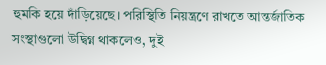হুমকি হয়ে দাঁড়িয়েছে। পরিস্থিতি নিয়ন্ত্রণে রাখতে আন্তর্জাতিক সংস্থাগুলো উদ্বিগ্ন থাকলেও, দুই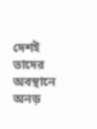দেশই তাদের অবস্থানে অনড়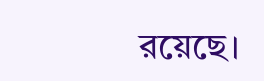রয়েছে।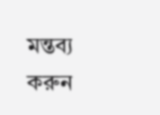মন্তব্য করুন